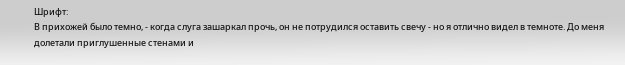Шрифт:
В прихожей было темно, - когда слуга зашаркал прочь, он не потрудился оставить свечу - но я отлично видел в темноте. До меня долетали приглушенные стенами и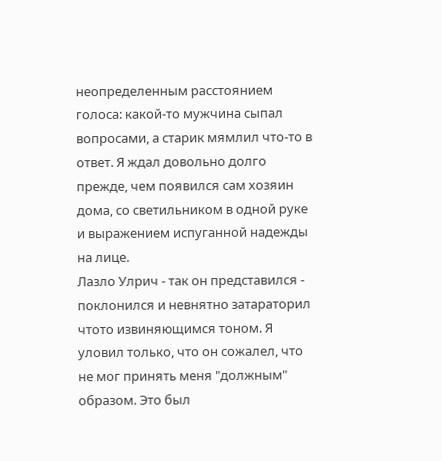неопределенным расстоянием голоса: какой-то мужчина сыпал вопросами, а старик мямлил что-то в ответ. Я ждал довольно долго прежде, чем появился сам хозяин дома, со светильником в одной руке и выражением испуганной надежды на лице.
Лазло Улрич - так он представился - поклонился и невнятно затараторил чтото извиняющимся тоном. Я уловил только, что он сожалел, что не мог принять меня "должным" образом. Это был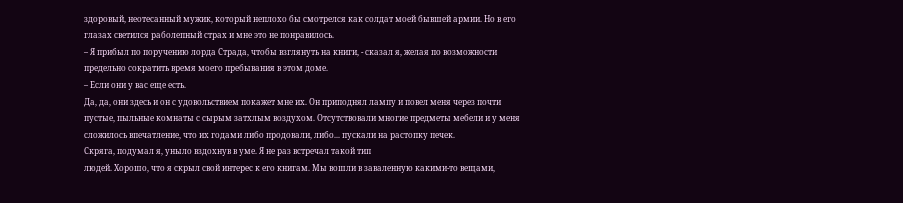здоровый, неотесанный мужик, который неплохо бы смотрелся как солдат моей бывшей армии. Но в его глазах светился раболепный страх и мне это не понравилось.
– Я прибыл по поручению лорда Страда, чтобы взглянуть на книги, - сказал я, желая по возможности предельно сократить время моего пребывания в этом доме.
– Если они у вас еще есть.
Да, да, они здесь и он с удовольствием покажет мне их. Он приподнял лампу и повел меня через почти пустые, пыльные комнаты с сырым затхлым воздухом. Отсутствовали многие предметы мебели и у меня сложилось впечатление, что их годами либо продовали, либо... пускали на растопку печек.
Скряга, подумал я, уныло вздохнув в уме. Я не раз встречал такой тип
людей. Хорошо, что я скрыл свой интерес к его книгам. Мы вошли в заваленную какими-то вещами,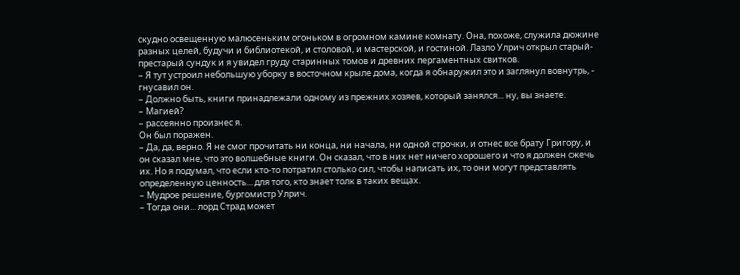скудно освещенную малюсеньким огоньком в огромном камине комнату. Она, похоже, служила дюжине разных целей, будучи и библиотекой, и столовой, и мастерской, и гостиной. Лазло Улрич открыл старый-престарый сундук и я увидел груду старинных томов и древних пергаментных свитков.
– Я тут устроил небольшую уборку в восточном крыле дома, когда я обнаружил это и заглянул вовнутрь, - гнусавил он.
– Должно быть, книги принадлежали одному из прежних хозяев, который занялся... ну, вы знаете.
– Магией?
– рассеянно произнес я.
Он был поражен.
– Да, да, верно. Я не смог прочитать ни конца, ни начала, ни одной строчки, и отнес все брату Григору, и он сказал мне, что это волшебные книги. Он сказал, что в них нет ничего хорошего и что я должен сжечь их. Но я подумал, что если кто-то потратил столько сил, чтобы написать их, то они могут представлять определенную ценность... для того, кто знает толк в таких вещах.
– Мудрое решение, бургомистр Улрич.
– Тогда они... лорд Страд может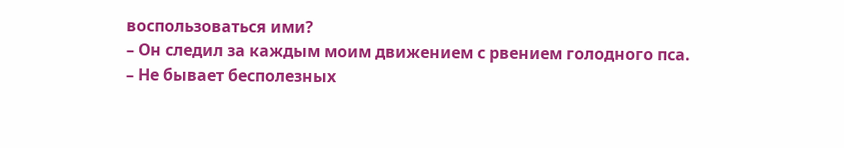воспользоваться ими?
– Он следил за каждым моим движением с рвением голодного пса.
– Не бывает бесполезных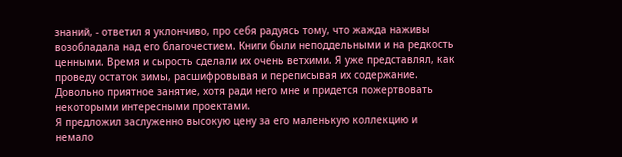знаний, - ответил я уклончиво, про себя радуясь тому, что жажда наживы возобладала над его благочестием. Книги были неподдельными и на редкость ценными. Время и сырость сделали их очень ветхими. Я уже представлял, как проведу остаток зимы, расшифровывая и переписывая их содержание. Довольно приятное занятие, хотя ради него мне и придется пожертвовать некоторыми интересными проектами.
Я предложил заслуженно высокую цену за его маленькую коллекцию и немало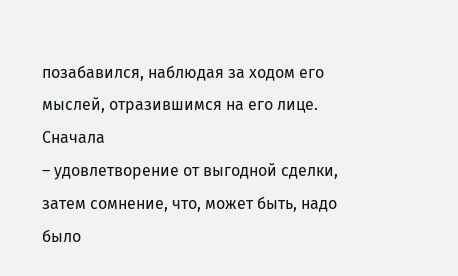позабавился, наблюдая за ходом его мыслей, отразившимся на его лице. Сначала
– удовлетворение от выгодной сделки, затем сомнение, что, может быть, надо было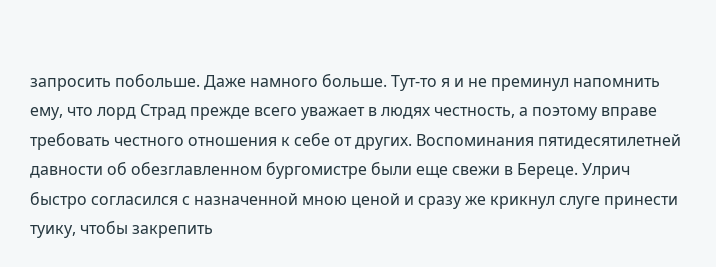запросить побольше. Даже намного больше. Тут-то я и не преминул напомнить ему, что лорд Страд прежде всего уважает в людях честность, а поэтому вправе требовать честного отношения к себе от других. Воспоминания пятидесятилетней давности об обезглавленном бургомистре были еще свежи в Береце. Улрич быстро согласился с назначенной мною ценой и сразу же крикнул слуге принести туику, чтобы закрепить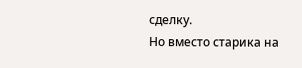сделку.
Но вместо старика на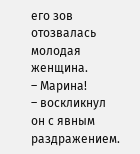его зов отозвалась молодая женщина.
– Марина!
– воскликнул он с явным раздражением.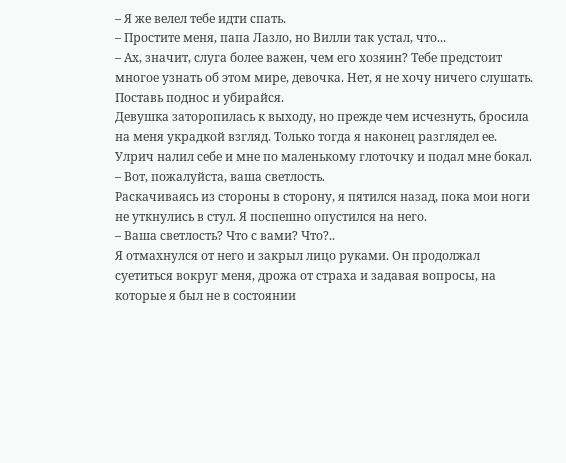– Я же велел тебе идти спать.
– Простите меня, папа Лазло, но Вилли так устал, что...
– Ах, значит, слуга более важен, чем его хозяин? Тебе предстоит многое узнать об этом мире, девочка. Нет, я не хочу ничего слушать. Поставь поднос и убирайся.
Девушка заторопилась к выходу, но прежде чем исчезнуть, бросила на меня украдкой взгляд. Только тогда я наконец разглядел ее.
Улрич налил себе и мне по маленькому глоточку и подал мне бокал.
– Вот, пожалуйста, ваша светлость.
Раскачиваясь из стороны в сторону, я пятился назад, пока мои ноги не уткнулись в стул. Я поспешно опустился на него.
– Ваша светлость? Что с вами? Что?..
Я отмахнулся от него и закрыл лицо руками. Он продолжал суетиться вокруг меня, дрожа от страха и задавая вопросы, на которые я был не в состоянии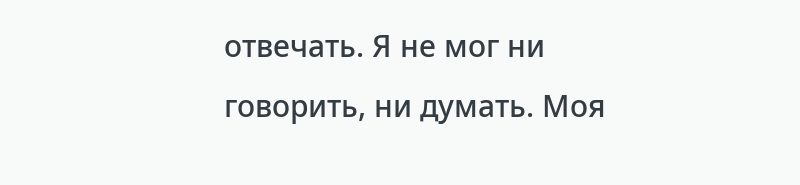отвечать. Я не мог ни говорить, ни думать. Моя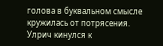голова в буквальном смысле кружилась от потрясения.
Улрич кинулся к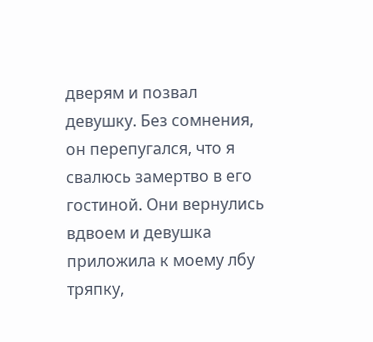дверям и позвал девушку. Без сомнения, он перепугался, что я свалюсь замертво в его гостиной. Они вернулись вдвоем и девушка приложила к моему лбу тряпку,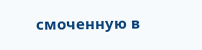смоченную в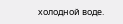холодной воде.